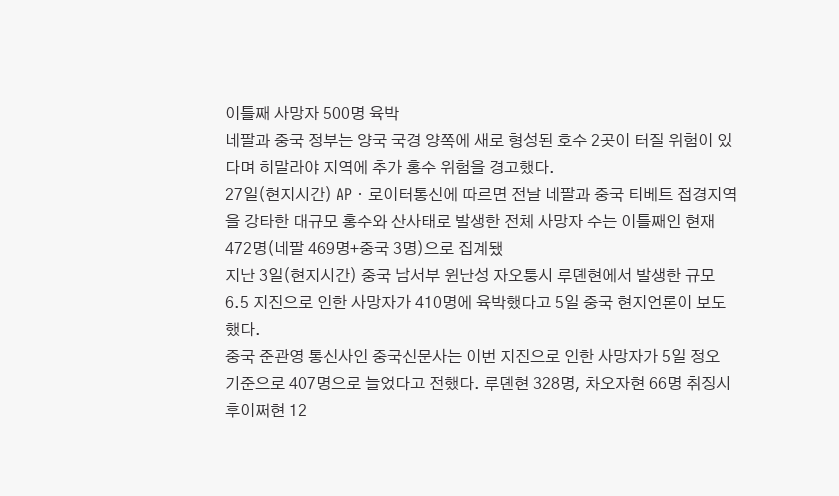이틀째 사망자 500명 육박
네팔과 중국 정부는 양국 국경 양쪽에 새로 형성된 호수 2곳이 터질 위험이 있다며 히말라야 지역에 추가 홍수 위험을 경고했다.
27일(현지시간) APㆍ로이터통신에 따르면 전날 네팔과 중국 티베트 접경지역을 강타한 대규모 홍수와 산사태로 발생한 전체 사망자 수는 이틀째인 현재 472명(네팔 469명+중국 3명)으로 집계됐
지난 3일(현지시간) 중국 남서부 윈난성 자오퉁시 루뎬현에서 발생한 규모 6.5 지진으로 인한 사망자가 410명에 육박했다고 5일 중국 현지언론이 보도했다.
중국 준관영 통신사인 중국신문사는 이번 지진으로 인한 사망자가 5일 정오 기준으로 407명으로 늘었다고 전했다. 루뎬현 328명, 차오자현 66명 취징시 후이쩌현 12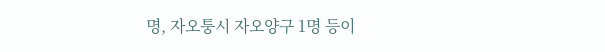명, 자오퉁시 자오양구 1명 등이